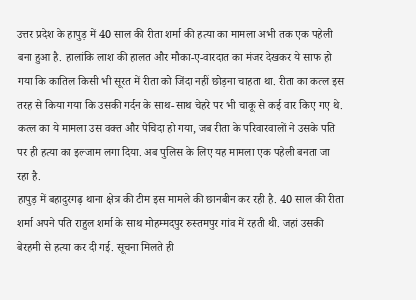उत्तर प्रदेश के हापुड़ में 40 साल की रीता शर्मा की हत्या का मामला अभी तक एक पहेली बना हुआ है. हालांकि लाश की हालत और मौका-ए-वारदात का मंजर देखकर ये साफ हो गया कि कातिल किसी भी सूरत में रीता को जिंदा नहीं छोड़ना चाहता था. रीता का कत्ल इस तरह से किया गया कि उसकी गर्दन के साथ-साथ चेहरे पर भी चाकू से कई वार किए गए थे. कत्ल का ये मामला उस वक्त और पेचिदा हो गया, जब रीता के परिवारवालों ने उसके पति पर ही हत्या का इल्जाम लगा दिया. अब पुलिस के लिए यह मामला एक पहेली बनता जा रहा है.
हापुड़ में बहादुरगढ़ थाना क्षेत्र की टीम इस मामले की छानबीन कर रही है. 40 साल की रीता शर्मा अपने पति राहुल शर्मा के साथ मोहम्मदपुर रुस्तमपुर गांव में रहती थी. जहां उसकी बेरहमी से हत्या कर दी गई. सूचना मिलते ही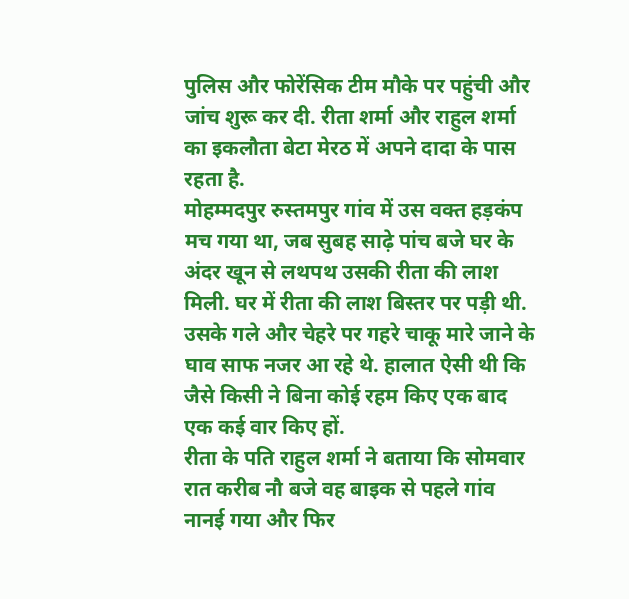पुलिस और फोरेंसिक टीम मौके पर पहुंची और जांच शुरू कर दी. रीता शर्मा और राहुल शर्मा का इकलौता बेटा मेरठ में अपने दादा के पास रहता है.
मोहम्मदपुर रुस्तमपुर गांव में उस वक्त हड़कंप मच गया था, जब सुबह साढ़े पांच बजे घर के अंदर खून से लथपथ उसकी रीता की लाश मिली. घर में रीता की लाश बिस्तर पर पड़ी थी. उसके गले और चेहरे पर गहरे चाकू मारे जाने के घाव साफ नजर आ रहे थे. हालात ऐसी थी कि जैसे किसी ने बिना कोई रहम किए एक बाद एक कई वार किए हों.
रीता के पति राहुल शर्मा ने बताया कि सोमवार रात करीब नौ बजे वह बाइक से पहले गांव नानई गया और फिर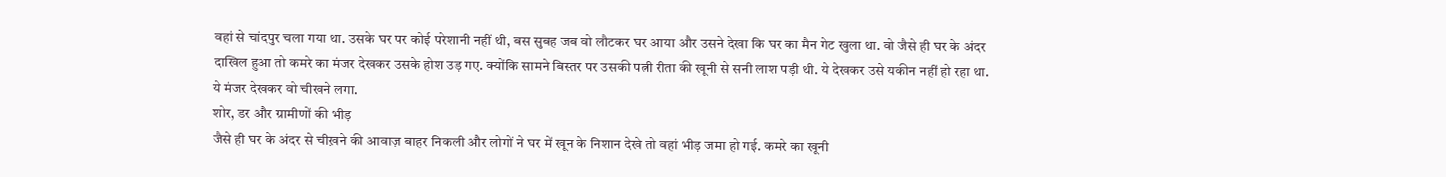वहां से चांदपुर चला गया था. उसके घर पर कोई परेशानी नहीं थी, बस सुबह जब वो लौटकर घर आया और उसने देखा कि घर का मैन गेट खुला था. वो जैसे ही घर के अंदर दाखिल हुआ तो कमरे का मंजर देखकर उसके होश उड़ गए. क्योंकि सामने बिस्तर पर उसकी पत्नी रीता की खूनी से सनी लाश पड़ी थी. ये देखकर उसे यकीन नहीं हो रहा था. ये मंजर देखकर वो चीखने लगा.
शोर, डर और ग्रामीणों की भीड़
जैसे ही घर के अंदर से चीख़ने की आवाज़ बाहर निकली और लोगों ने घर में खून के निशान देखे तो वहां भीड़ जमा हो गई. कमरे का खूनी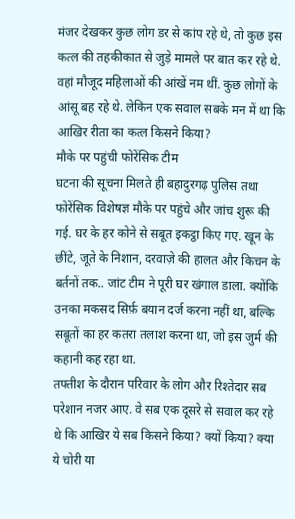मंजर देखकर कुछ लोग डर से कांप रहे थे, तो कुछ इस कत्ल की तहकीकात से जुड़े मामले पर बात कर रहे थे. वहां मौजूद महिलाओं की आंखें नम थीं. कुछ लोगों के आंसू बह रहे थे. लेकिन एक सवाल सबके मन में था कि आखिर रीता का कत्ल किसने किया?
मौके पर पहुंची फोरेंसिक टीम
घटना की सूचना मिलते ही बहादुरगढ़ पुलिस तथा फोरेंसिक विशेषज्ञ मौके पर पहुंचे और जांच शुरू की गई. घर के हर कोने से सबूत इकट्ठा किए गए. खून के छींटे, जूते के निशान, दरवाज़े की हालत और किचन के बर्तनों तक.. जांट टीम ने पूरी घर खंगाल डाला. क्योंकि उनका मकसद सिर्फ़ बयान दर्ज करना नहीं था, बल्कि सबूतों का हर कतरा तलाश करना था, जो इस जुर्म की कहानी कह रहा था.
तफ्तीश के दौरान परिवार के लोग और रिश्तेदार सब परेशान नजर आए. वे सब एक दूसरे से सवाल कर रहे थे कि आखिर ये सब किसने किया? क्यों किया? क्या ये चोरी या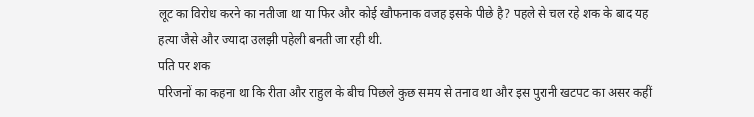लूट का विरोध करने का नतीजा था या फिर और कोई खौफनाक वजह इसके पीछे है? पहले से चल रहे शक के बाद यह हत्या जैसे और ज्यादा उलझी पहेली बनती जा रही थी.
पति पर शक
परिजनों का कहना था कि रीता और राहुल के बीच पिछले कुछ समय से तनाव था और इस पुरानी खटपट का असर कहीं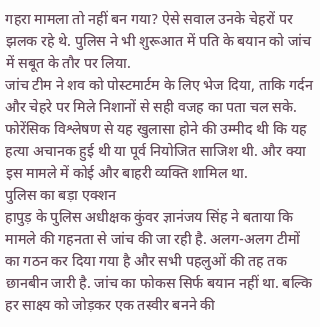गहरा मामला तो नहीं बन गया? ऐसे सवाल उनके चेहरों पर झलक रहे थे. पुलिस ने भी शुरूआत में पति के बयान को जांच में सबूत के तौर पर लिया.
जांच टीम ने शव को पोस्टमार्टम के लिए भेज दिया, ताकि गर्दन और चेहरे पर मिले निशानों से सही वजह का पता चल सके. फोरेंसिक विश्लेषण से यह खुलासा होने की उम्मीद थी कि यह हत्या अचानक हुई थी या पूर्व नियोजित साजिश थी. और क्या इस मामले में कोई और बाहरी व्यक्ति शामिल था.
पुलिस का बड़ा एक्शन
हापुड़ के पुलिस अधीक्षक कुंवर ज्ञानंजय सिंह ने बताया कि मामले की गहनता से जांच की जा रही है. अलग-अलग टीमों का गठन कर दिया गया है और सभी पहलुओं की तह तक छानबीन जारी है. जांच का फोकस सिर्फ बयान नहीं था. बल्कि हर साक्ष्य को जोड़कर एक तस्वीर बनने की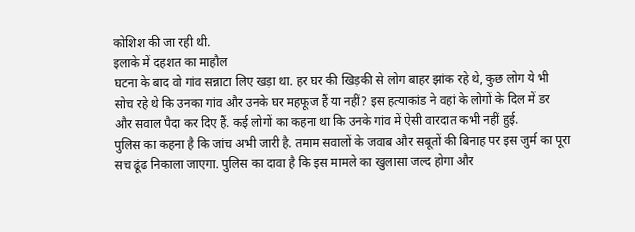कोशिश की जा रही थी.
इलाके में दहशत का माहौल
घटना के बाद वो गांव सन्नाटा लिए खड़ा था. हर घर की खिड़की से लोग बाहर झांक रहे थे, कुछ लोग ये भी सोच रहे थे कि उनका गांव और उनके घर महफूज हैं या नहीं? इस हत्याकांड ने वहां के लोगों के दिल में डर और सवाल पैदा कर दिए हैं. कई लोगों का कहना था कि उनके गांव में ऐसी वारदात कभी नहीं हुई.
पुलिस का कहना है कि जांच अभी जारी है. तमाम सवालों के जवाब और सबूतों की बिनाह पर इस जुर्म का पूरा सच ढूंढ निकाला जाएगा. पुलिस का दावा है कि इस मामले का खुलासा जल्द होगा और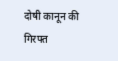दोषी कानून की गिरफ्त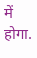में होगा.